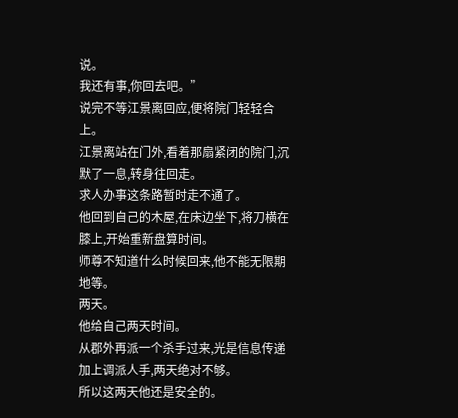说。
我还有事,你回去吧。”
说完不等江景离回应,便将院门轻轻合上。
江景离站在门外,看着那扇紧闭的院门,沉默了一息,转身往回走。
求人办事这条路暂时走不通了。
他回到自己的木屋,在床边坐下,将刀横在膝上,开始重新盘算时间。
师尊不知道什么时候回来,他不能无限期地等。
两天。
他给自己两天时间。
从郡外再派一个杀手过来,光是信息传递加上调派人手,两天绝对不够。
所以这两天他还是安全的。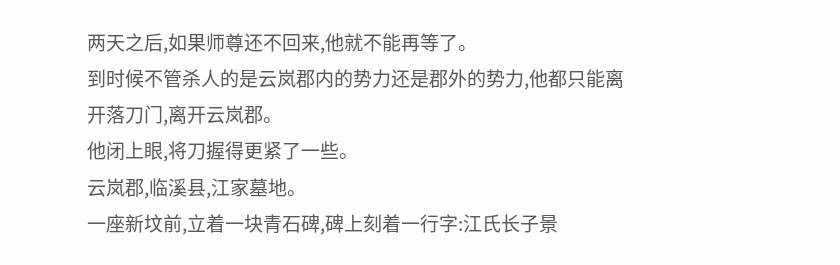两天之后,如果师尊还不回来,他就不能再等了。
到时候不管杀人的是云岚郡内的势力还是郡外的势力,他都只能离开落刀门,离开云岚郡。
他闭上眼,将刀握得更紧了一些。
云岚郡,临溪县,江家墓地。
一座新坟前,立着一块青石碑,碑上刻着一行字:江氏长子景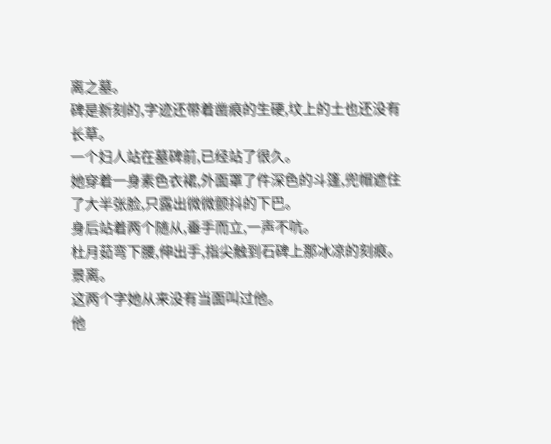离之墓。
碑是新刻的,字迹还带着凿痕的生硬,坟上的土也还没有长草。
一个妇人站在墓碑前,已经站了很久。
她穿着一身素色衣裙,外面罩了件深色的斗篷,兜帽遮住了大半张脸,只露出微微颤抖的下巴。
身后站着两个随从,垂手而立,一声不吭。
杜月茹弯下腰,伸出手,指尖触到石碑上那冰凉的刻痕。
景离。
这两个字她从来没有当面叫过他。
他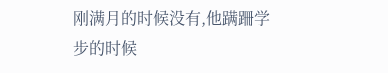刚满月的时候没有,他蹒跚学步的时候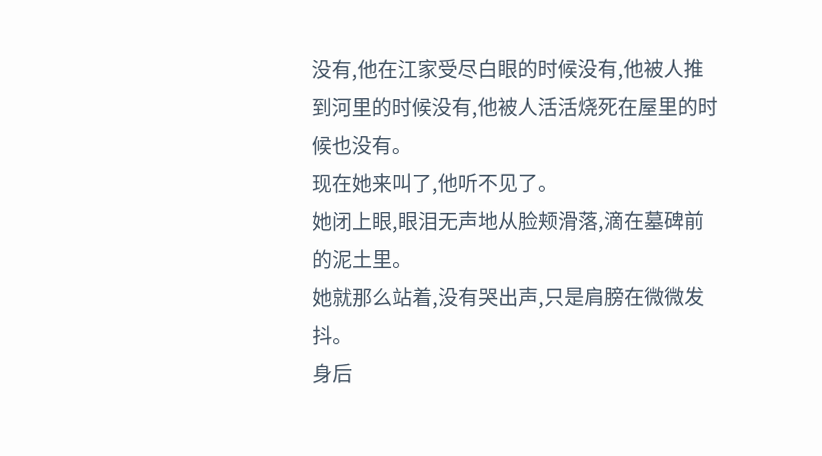没有,他在江家受尽白眼的时候没有,他被人推到河里的时候没有,他被人活活烧死在屋里的时候也没有。
现在她来叫了,他听不见了。
她闭上眼,眼泪无声地从脸颊滑落,滴在墓碑前的泥土里。
她就那么站着,没有哭出声,只是肩膀在微微发抖。
身后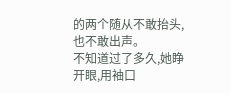的两个随从不敢抬头,也不敢出声。
不知道过了多久,她睁开眼,用袖口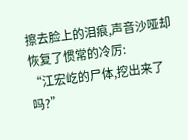擦去脸上的泪痕,声音沙哑却恢复了惯常的冷厉:
“江宏屹的尸体,挖出来了吗?”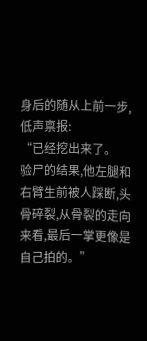身后的随从上前一步,低声禀报:
“已经挖出来了。
验尸的结果,他左腿和右臂生前被人踩断,头骨碎裂,从骨裂的走向来看,最后一掌更像是自己拍的。”